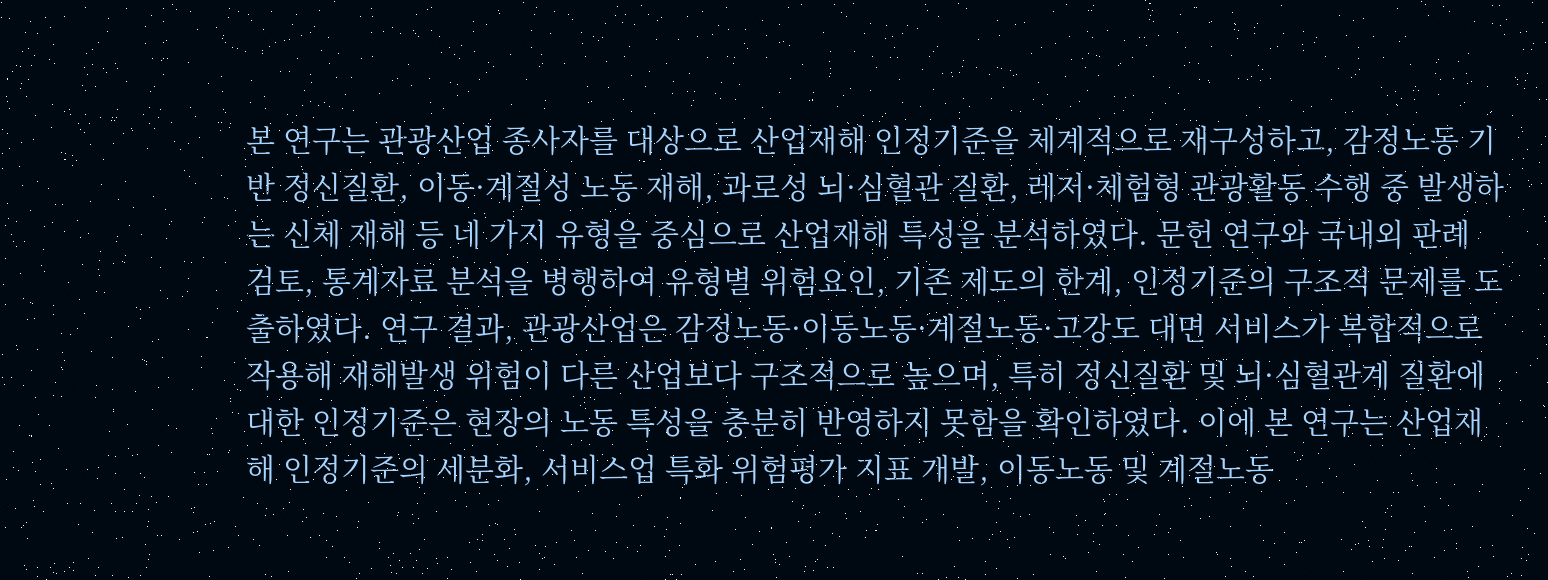본 연구는 관광산업 종사자를 대상으로 산업재해 인정기준을 체계적으로 재구성하고, 감정노동 기반 정신질환, 이동·계절성 노동 재해, 과로성 뇌·심혈관 질환, 레저·체험형 관광활동 수행 중 발생하는 신체 재해 등 네 가지 유형을 중심으로 산업재해 특성을 분석하였다. 문헌 연구와 국내외 판례 검토, 통계자료 분석을 병행하여 유형별 위험요인, 기존 제도의 한계, 인정기준의 구조적 문제를 도출하였다. 연구 결과, 관광산업은 감정노동·이동노동·계절노동·고강도 대면 서비스가 복합적으로 작용해 재해발생 위험이 다른 산업보다 구조적으로 높으며, 특히 정신질환 및 뇌·심혈관계 질환에 대한 인정기준은 현장의 노동 특성을 충분히 반영하지 못함을 확인하였다. 이에 본 연구는 산업재해 인정기준의 세분화, 서비스업 특화 위험평가 지표 개발, 이동노동 및 계절노동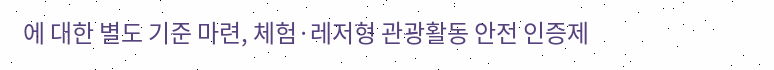에 대한 별도 기준 마련, 체험·레저형 관광활동 안전 인증제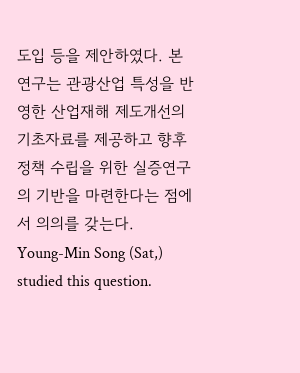도입 등을 제안하였다. 본 연구는 관광산업 특성을 반영한 산업재해 제도개선의 기초자료를 제공하고 향후 정책 수립을 위한 실증연구의 기반을 마련한다는 점에서 의의를 갖는다.
Young-Min Song (Sat,) studied this question.